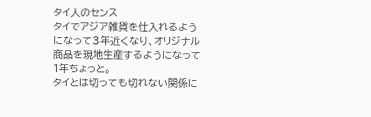タイ人のセンス
タイでアジア雑貨を仕入れるようになって3年近くなり、オリジナル商品を現地生産するようになって1年ちょっと。
タイとは切っても切れない関係に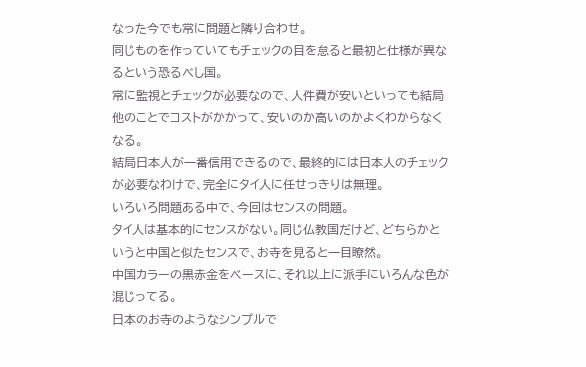なった今でも常に問題と隣り合わせ。
同じものを作っていてもチェックの目を怠ると最初と仕様が異なるという恐るべし国。
常に監視とチェックが必要なので、人件費が安いといっても結局他のことでコストがかかって、安いのか高いのかよくわからなくなる。
結局日本人が一番信用できるので、最終的には日本人のチェックが必要なわけで、完全にタイ人に任せっきりは無理。
いろいろ問題ある中で、今回はセンスの問題。
タイ人は基本的にセンスがない。同じ仏教国だけど、どちらかというと中国と似たセンスで、お寺を見ると一目瞭然。
中国カラーの黒赤金をベースに、それ以上に派手にいろんな色が混じってる。
日本のお寺のようなシンプルで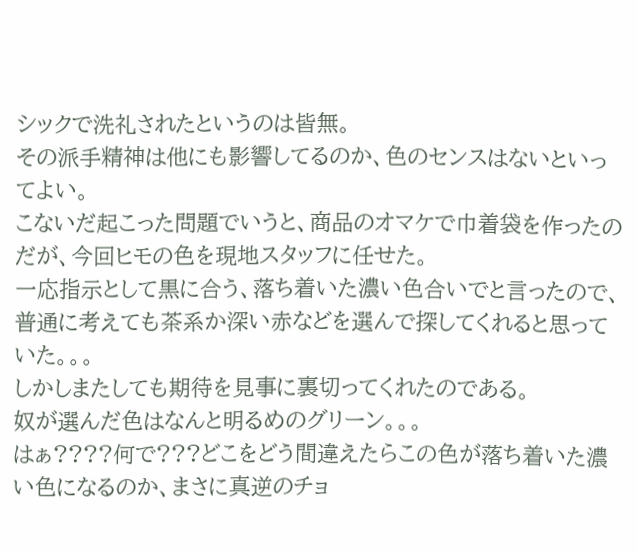シックで洗礼されたというのは皆無。
その派手精神は他にも影響してるのか、色のセンスはないといってよい。
こないだ起こった問題でいうと、商品のオマケで巾着袋を作ったのだが、今回ヒモの色を現地スタッフに任せた。
一応指示として黒に合う、落ち着いた濃い色合いでと言ったので、普通に考えても茶系か深い赤などを選んで探してくれると思っていた。。。
しかしまたしても期待を見事に裏切ってくれたのである。
奴が選んだ色はなんと明るめのグリーン。。。
はぁ????何で???どこをどう間違えたらこの色が落ち着いた濃い色になるのか、まさに真逆のチョ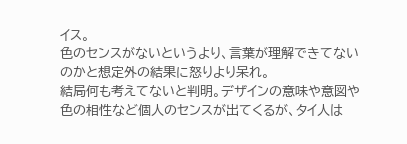イス。
色のセンスがないというより、言葉が理解できてないのかと想定外の結果に怒りより呆れ。
結局何も考えてないと判明。デザインの意味や意図や色の相性など個人のセンスが出てくるが、タイ人は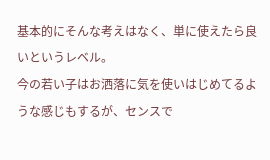基本的にそんな考えはなく、単に使えたら良いというレベル。
今の若い子はお洒落に気を使いはじめてるような感じもするが、センスで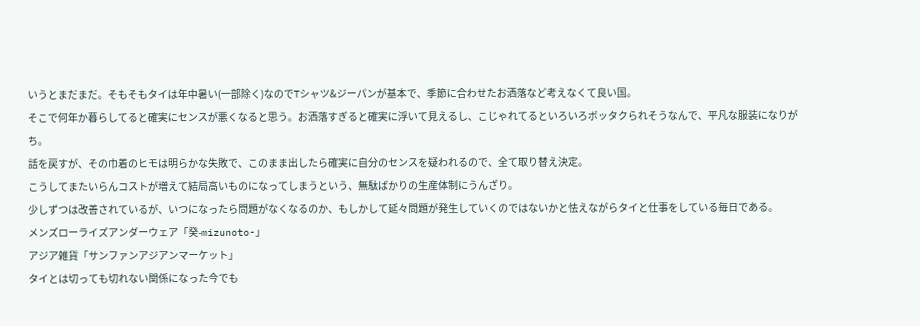いうとまだまだ。そもそもタイは年中暑い(一部除く)なのでTシャツ&ジーパンが基本で、季節に合わせたお洒落など考えなくて良い国。
そこで何年か暮らしてると確実にセンスが悪くなると思う。お洒落すぎると確実に浮いて見えるし、こじゃれてるといろいろボッタクられそうなんで、平凡な服装になりがち。
話を戻すが、その巾着のヒモは明らかな失敗で、このまま出したら確実に自分のセンスを疑われるので、全て取り替え決定。
こうしてまたいらんコストが増えて結局高いものになってしまうという、無駄ばかりの生産体制にうんざり。
少しずつは改善されているが、いつになったら問題がなくなるのか、もしかして延々問題が発生していくのではないかと怯えながらタイと仕事をしている毎日である。
メンズローライズアンダーウェア「癸-mizunoto-」
アジア雑貨「サンファンアジアンマーケット」
タイとは切っても切れない関係になった今でも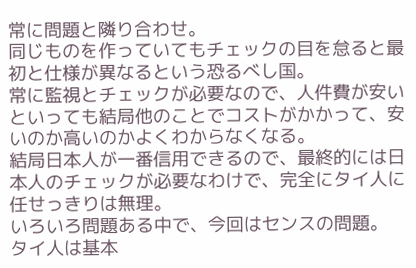常に問題と隣り合わせ。
同じものを作っていてもチェックの目を怠ると最初と仕様が異なるという恐るべし国。
常に監視とチェックが必要なので、人件費が安いといっても結局他のことでコストがかかって、安いのか高いのかよくわからなくなる。
結局日本人が一番信用できるので、最終的には日本人のチェックが必要なわけで、完全にタイ人に任せっきりは無理。
いろいろ問題ある中で、今回はセンスの問題。
タイ人は基本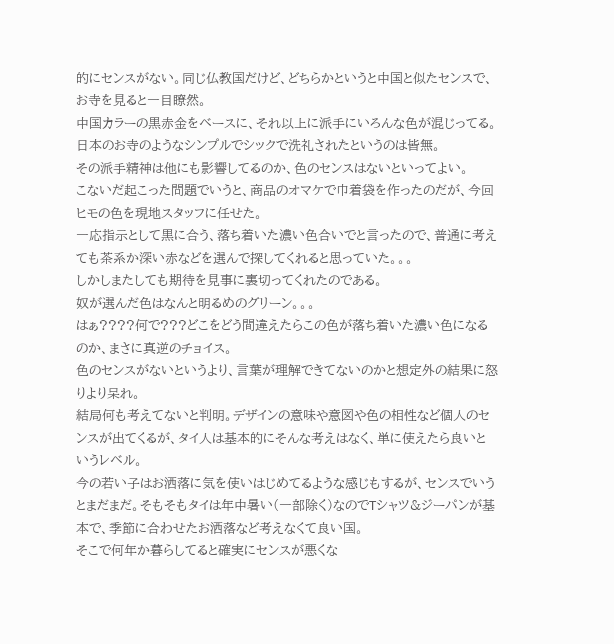的にセンスがない。同じ仏教国だけど、どちらかというと中国と似たセンスで、お寺を見ると一目瞭然。
中国カラーの黒赤金をベースに、それ以上に派手にいろんな色が混じってる。
日本のお寺のようなシンプルでシックで洗礼されたというのは皆無。
その派手精神は他にも影響してるのか、色のセンスはないといってよい。
こないだ起こった問題でいうと、商品のオマケで巾着袋を作ったのだが、今回ヒモの色を現地スタッフに任せた。
一応指示として黒に合う、落ち着いた濃い色合いでと言ったので、普通に考えても茶系か深い赤などを選んで探してくれると思っていた。。。
しかしまたしても期待を見事に裏切ってくれたのである。
奴が選んだ色はなんと明るめのグリーン。。。
はぁ????何で???どこをどう間違えたらこの色が落ち着いた濃い色になるのか、まさに真逆のチョイス。
色のセンスがないというより、言葉が理解できてないのかと想定外の結果に怒りより呆れ。
結局何も考えてないと判明。デザインの意味や意図や色の相性など個人のセンスが出てくるが、タイ人は基本的にそんな考えはなく、単に使えたら良いというレベル。
今の若い子はお洒落に気を使いはじめてるような感じもするが、センスでいうとまだまだ。そもそもタイは年中暑い(一部除く)なのでTシャツ&ジーパンが基本で、季節に合わせたお洒落など考えなくて良い国。
そこで何年か暮らしてると確実にセンスが悪くな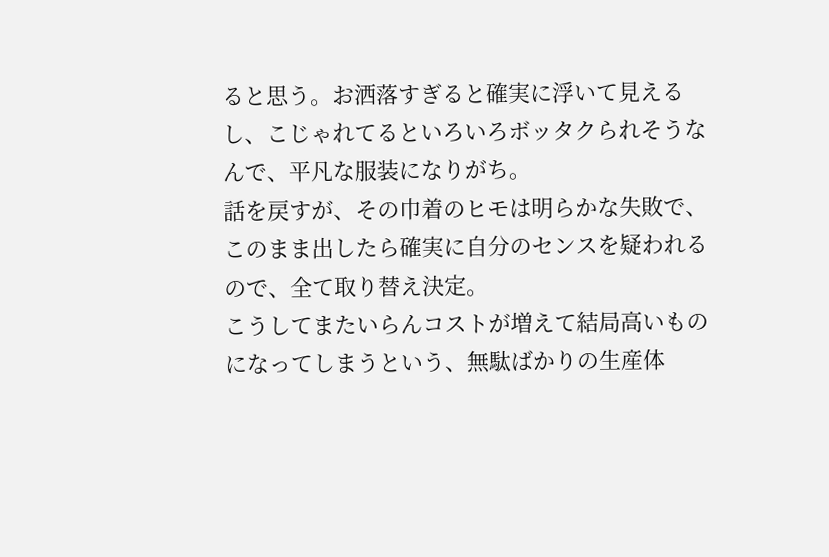ると思う。お洒落すぎると確実に浮いて見えるし、こじゃれてるといろいろボッタクられそうなんで、平凡な服装になりがち。
話を戻すが、その巾着のヒモは明らかな失敗で、このまま出したら確実に自分のセンスを疑われるので、全て取り替え決定。
こうしてまたいらんコストが増えて結局高いものになってしまうという、無駄ばかりの生産体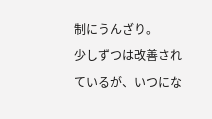制にうんざり。
少しずつは改善されているが、いつにな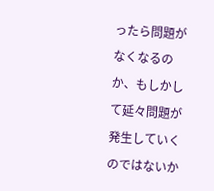ったら問題がなくなるのか、もしかして延々問題が発生していくのではないか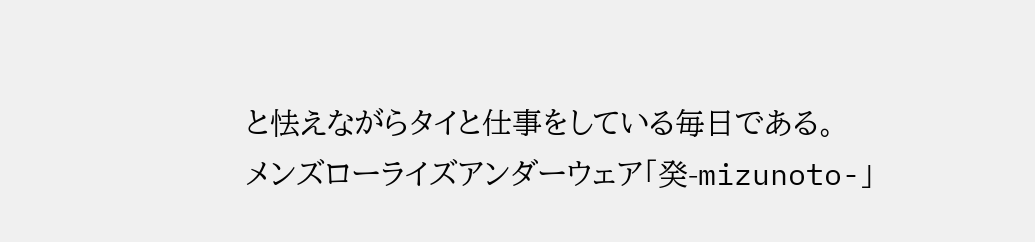と怯えながらタイと仕事をしている毎日である。
メンズローライズアンダーウェア「癸-mizunoto-」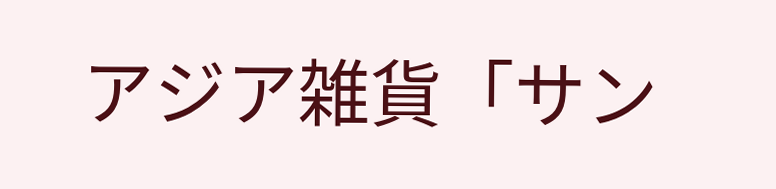アジア雑貨「サン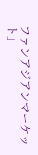ファンアジアンマーケット」